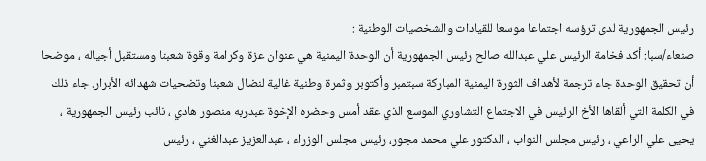رئيس الجمهورية لدى ترؤسه اجتماعا موسعا للقيادات والشخصيات الوطنية :
صنعاء/سبا: أكد فخامة الرئيس علي عبدالله صالح رئيس الجمهورية أن الوحدة اليمنية هي عنوان عزة وكرامة وقوة شعبنا ومستقبل أجياله ، موضحا أن تحقيق الوحدة جاء ترجمة لأهداف الثورة اليمنية المباركة سبتمبر وأكتوبر وثمرة وطنية غالية لنضال شعبنا وتضحيات شهدائه الأبرار. جاء ذلك في الكلمة التي ألقاها الأخ الرئيس في الاجتماع التشاوري الموسع الذي عقد أمس وحضره الإخوة عبدربه منصور هادي ، نائب رئيس الجمهورية ، يحيى علي الراعي ، رئيس مجلس النواب ، الدكتور علي محمد مجور، رئيس مجلس الوزراء ، عبدالعزيز عبدالغني ، رئيس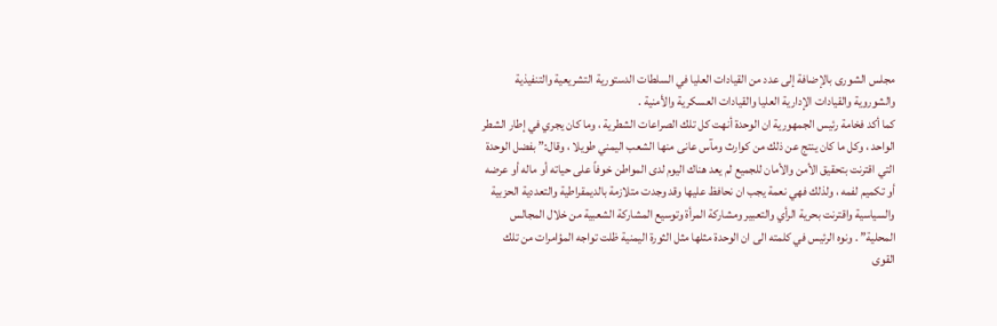مجلس الشورى بالإضافة إلى عدد من القيادات العليا في السلطات الدستورية التشريعية والتنفيذية والشوروية والقيادات الإدارية العليا والقيادات العسكرية والأمنية .
كما أكد فخامة رئيس الجمهورية ان الوحدة أنهت كل تلك الصراعات الشطرية ، وما كان يجري في إطار الشطر الواحد ، وكل ما كان ينتج عن ذلك من كوارث ومآس عانى منها الشعب اليمني طويلا ، وقال:” بفضل الوحدة التي اقترنت بتحقيق الأمن والأمان للجميع لم يعد هناك اليوم لدى المواطن خوفاً على حياته أو ماله أو عرضه أو تكميم لفمه ، ولذلك فهي نعمة يجب ان نحافظ عليها وقد وجدت متلازمة بالديمقراطية والتعددية الحزبية والسياسية واقترنت بحرية الرأي والتعبير ومشاركة المرأة وتوسيع المشاركة الشعبية من خلال المجالس المحلية” . ونوه الرئيس في كلمته الى ان الوحدة مثلها مثل الثورة اليمنية ظلت تواجه المؤامرات من تلك القوى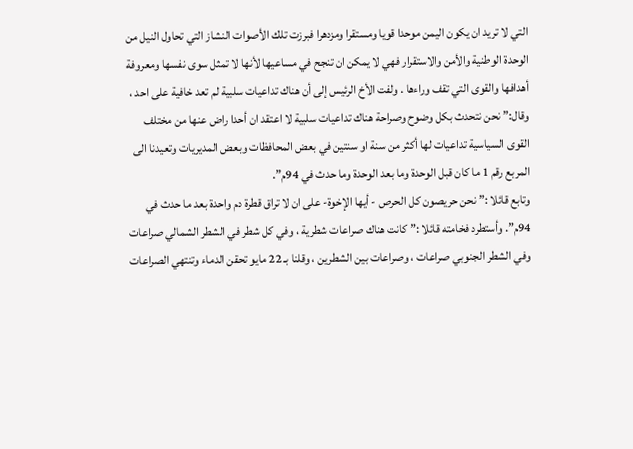التي لا تريد ان يكون اليمن موحدا قويا ومستقرا ومزدهرا فبرزت تلك الأصوات النشاز التي تحاول النيل من الوحدة الوطنية والأمن والاستقرار فهي لا يمكن ان تنجح في مساعيها لأنها لا تمثل سوى نفسها ومعروفة أهدافها والقوى التي تقف وراءها . ولفت الأخ الرئيس إلى أن هناك تداعيات سلبية لم تعد خافية على احد ، وقال:” نحن نتحدث بكل وضوح وصراحة هناك تداعيات سلبية لا اعتقد ان أحدا راض عنها من مختلف القوى السياسية تداعيات لها أكثر من سنة او سنتين في بعض المحافظات وبعض المديريات وتعيدنا الى المربع رقم 1 ما كان قبل الوحدة وما بعد الوحدة وما حدث في 94م”.
وتابع قائلا :” نحن حريصون كل الحرص - أيها الإخوة- على ان لا تراق قطرة دم واحدة بعد ما حدث في 94م”. وأستطرد فخامته قائلا :” كانت هناك صراعات شطرية ، وفي كل شطر في الشطر الشمالي صراعات وفي الشطر الجنوبي صراعات ، وصراعات بين الشطرين ، وقلنا بـ 22 مايو تحقن الدماء وتنتهي الصراعات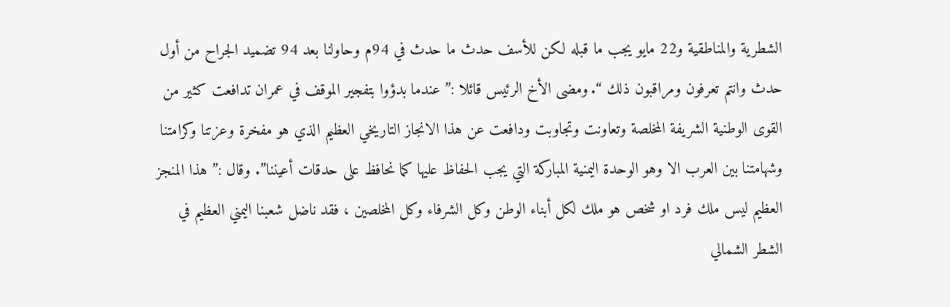الشطرية والمناطقية و22 مايو يجب ما قبله لكن للأسف حدث ما حدث في 94م وحاولنا بعد 94 تضميد الجراح من أول حدث وانتم تعرفون ومراقبون ذلك “. ومضى الأخ الرئيس قائلا :” عندما بدؤوا بتفجير الموقف في عمران تدافعت كثير من القوى الوطنية الشريفة المخلصة وتعاونت وتجاوبت ودافعت عن هذا الانجاز التاريخي العظيم الذي هو مفخرة وعزتنا وكرامتنا وشهامتنا بين العرب الا وهو الوحدة اليمنية المباركة التي يجب الحفاظ عليها كما نحافظ على حدقات أعيننا”. وقال :” هذا المنجز العظيم ليس ملك فرد او شخص هو ملك لكل أبناء الوطن وكل الشرفاء وكل المخلصين ، فقد ناضل شعبنا اليمني العظيم في الشطر الشمالي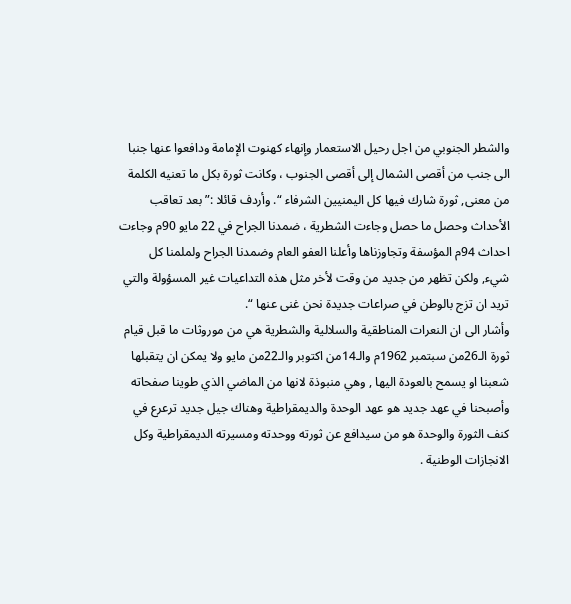والشطر الجنوبي من اجل رحيل الاستعمار وإنهاء كهنوت الإمامة ودافعوا عنها جنبا الى جنب من أقصى الشمال إلى أقصى الجنوب ، وكانت ثورة بكل ما تعنيه الكلمة من معنى, ثورة شارك فيها كل اليمنيين الشرفاء “. وأردف قائلا :” بعد تعاقب الأحداث وحصل ما حصل وجاءت الشطرية ، ضمدنا الجراح في 22 مايو 90م وجاءت احداث 94م المؤسفة وتجاوزناها وأعلنا العفو العام وضمدنا الجراح ولملمنا كل شيء, ولكن تظهر من جديد من وقت لأخر مثل هذه التداعيات غير المسؤولة والتي تريد ان تزج بالوطن في صراعات جديدة نحن غنى عنها “.
وأشار الى ان النعرات المناطقية والسلالية والشطرية هي من موروثات ما قبل قيام ثورة الـ26من سبتمبر 1962م والـ14من اكتوبر والـ22من مايو ولا يمكن ان يتقبلها شعبنا او يسمح بالعودة اليها , وهي منبوذة لانها من الماضي الذي طوينا صفحاته وأصبحنا في عهد جديد هو عهد الوحدة والديمقراطية وهناك جيل جديد ترعرع في كنف الثورة والوحدة هو من سيدافع عن ثورته ووحدته ومسيرته الديمقراطية وكل الانجازات الوطنية .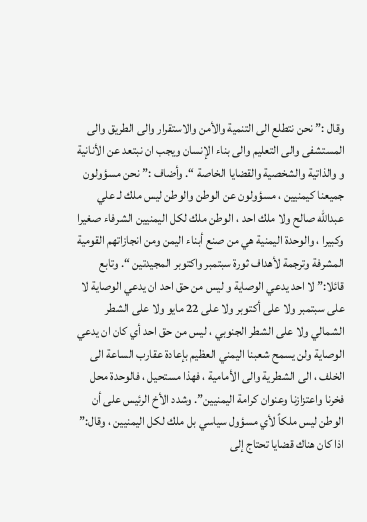وقال :” نحن نتطلع الى التنمية والأمن والاستقرار والى الطريق والى المستشفى والى التعليم والى بناء الإنسان ويجب ان نبتعد عن الأنانية و والذاتية والشخصية والقضايا الخاصة “. وأضاف :”نحن مسؤولون جميعنا كيمنيين ، مسؤولون عن الوطن والوطن ليس ملك لـ علي عبدالله صالح ولا ملك احد ، الوطن ملك لكل اليمنيين الشرفاء صغيرا وكبيرا ، والوحدة اليمنية هي من صنع أبناء اليمن ومن انجازاتهم القومية المشرفة وترجمة لأهداف ثورة سبتمبر واكتوبر المجيدتين “. وتابع قائلا:” لا احد يدعي الوصاية و ليس من حق احد ان يدعي الوصاية لا على سبتمبر ولا على أكتوبر ولا على 22 مايو ولا على الشطر الشمالي ولا على الشطر الجنوبي ، ليس من حق احد أي كان ان يدعي الوصاية ولن يسمح شعبنا اليمني العظيم بإعادة عقارب الساعة الى الخلف ، الى الشطرية والى الأمامية ، فهذا مستحيل ، فالوحدة محل فخرنا واعتزازنا وعنوان كرامة اليمنيين”. وشدد الأخ الرئيس على أن الوطن ليس ملكاً لأي مسؤول سياسي بل ملك لكل اليمنيين ، وقال:” اذا كان هناك قضايا تحتاج إلى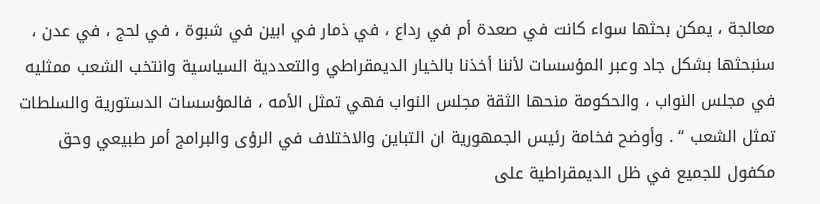معالجة ، يمكن بحثها سواء كانت في صعدة أم في رداع ، في ذمار في ابين في شبوة ، في لحج ، في عدن ، سنبحثها بشكل جاد وعبر المؤسسات لأننا أخذنا بالخيار الديمقراطي والتعددية السياسية وانتخب الشعب ممثليه في مجلس النواب ، والحكومة منحها الثقة مجلس النواب فهي تمثل الأمه ، فالمؤسسات الدستورية والسلطات تمثل الشعب “ . وأوضح فخامة رئيس الجمهورية ان التباين والاختلاف في الرؤى والبرامج أمر طبيعي وحق مكفول للجميع في ظل الديمقراطية على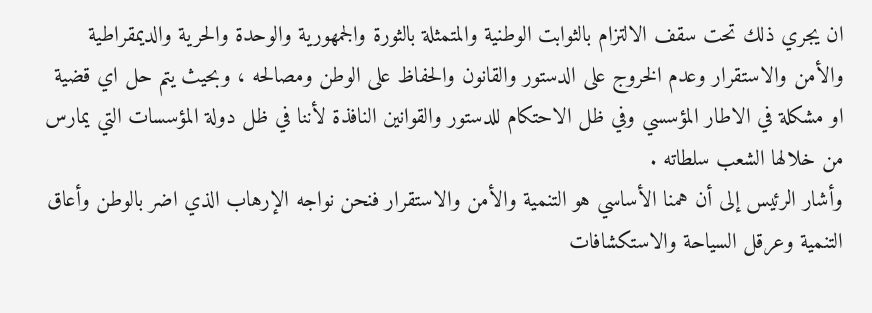ان يجري ذلك تحت سقف الالتزام بالثوابت الوطنية والمتمثلة بالثورة والجمهورية والوحدة والحرية والديمقراطية والأمن والاستقرار وعدم الخروج على الدستور والقانون والحفاظ على الوطن ومصالحه ، وبحيث يتم حل اي قضية او مشكلة في الاطار المؤسسي وفي ظل الاحتكام للدستور والقوانين النافذة لأننا في ظل دولة المؤسسات التي يمارس من خلالها الشعب سلطاته .
وأشار الرئيس إلى أن همنا الأساسي هو التنمية والأمن والاستقرار فنحن نواجه الإرهاب الذي اضر بالوطن وأعاق التنمية وعرقل السياحة والاستكشافات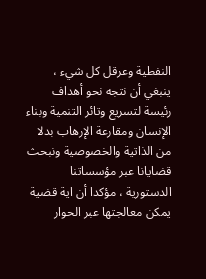النفطية وعرقل كل شيء ، ينبغي أن نتجه نحو أهداف رئيسة لتسريع وتائر التنمية وبناء الإنسان ومقارعة الإرهاب بدلا من الذاتية والخصوصية ونبحث قضايانا عبر مؤسساتنا الدستورية ، مؤكدا أن اية قضية يمكن معالجتها عبر الحوار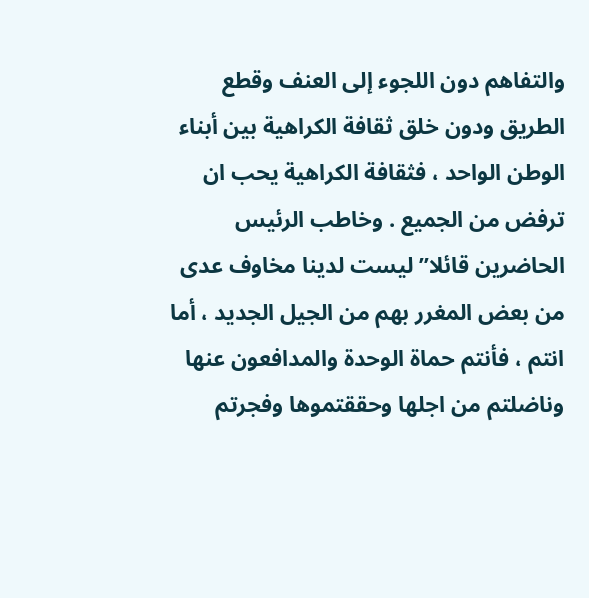والتفاهم دون اللجوء إلى العنف وقطع الطريق ودون خلق ثقافة الكراهية بين أبناء الوطن الواحد ، فثقافة الكراهية يحب ان ترفض من الجميع . وخاطب الرئيس الحاضرين قائلا” ليست لدينا مخاوف عدى من بعض المغرر بهم من الجيل الجديد ، أما انتم ، فأنتم حماة الوحدة والمدافعون عنها وناضلتم من اجلها وحققتموها وفجرتم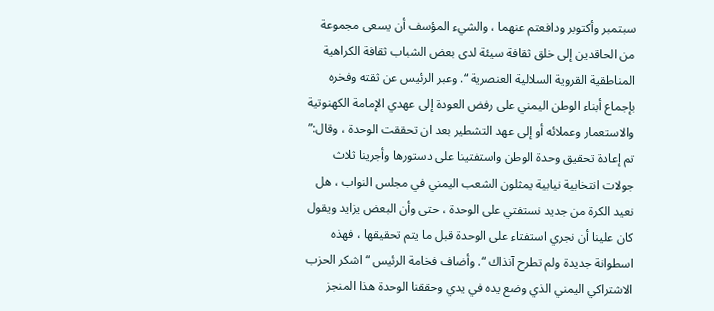سبتمبر وأكتوبر ودافعتم عنهما ، والشيء المؤسف أن يسعى مجموعة من الحاقدين إلى خلق ثقافة سيئة لدى بعض الشباب ثقافة الكراهية المناطقية القروية السلالية العنصرية “. وعبر الرئيس عن ثقته وفخره بإجماع أبناء الوطن اليمني على رفض العودة إلى عهدي الإمامة الكهنوتية والاستعمار وعملائه أو إلى عهد التشطير بعد ان تحققت الوحدة ، وقال:” تم إعادة تحقيق وحدة الوطن واستفتينا على دستورها وأجرينا ثلاث جولات انتخابية نيابية يمثلون الشعب اليمني في مجلس النواب ، هل نعيد الكرة من جديد نستفتي على الوحدة ، حتى وأن البعض يزايد ويقول كان علينا أن نجري استفتاء على الوحدة قبل ما يتم تحقيقها ، فهذه اسطوانة جديدة ولم تطرح آنذاك “. وأضاف فخامة الرئيس “ اشكر الحزب الاشتراكي اليمني الذي وضع يده في يدي وحققنا الوحدة هذا المنجز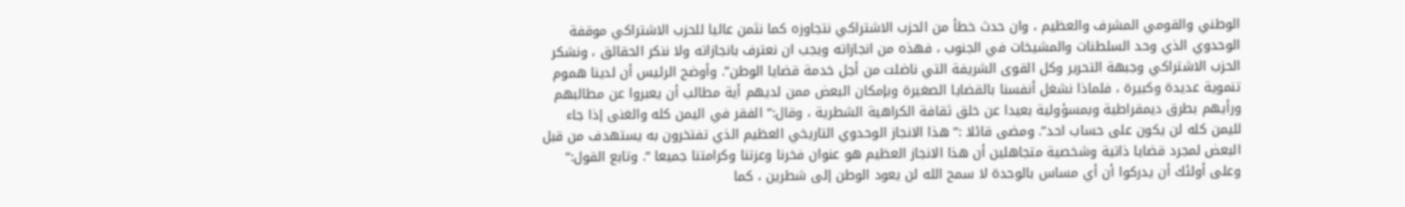الوطني والقومي المشرف والعظيم ، وان حدث خطأ من الحزب الاشتراكي نتجاوزه كما نثمن عاليا للحزب الاشتراكي موقفة الوحدوي الذي وحد السلطنات والمشيخات في الجنوب ، فهذه من انجازاته ويجب ان نعترف بانجازاته ولا ننكر الحقائق ، ونشكر الحزب الاشتراكي وجبهة التحرير وكل القوى الشريفة التي ناضلت من أجل خدمة قضايا الوطن”. وأوضح الرئيس أن لدينا هموم تنموية عديدة وكبيرة ، فلماذا نشغل أنفسنا بالقضايا الصغيرة وبإمكان البعض ممن لديهم أية مطالب أن يعبروا عن مطالبهم ورأيهم بطرق ديمقراطية وبمسؤولية بعيدا عن خلق ثقافة الكراهية الشطرية ، وقال:” الفقر في اليمن كله والغنى إذا جاء لليمن كله لن يكون على حساب احد”. ومضى قائلا :” هذا الانجاز الوحدوي التاريخي العظيم الذي تفتخرون به يستهدف من قبل البعض لمجرد قضايا ذاتية وشخصية متجاهلين أن هذا الانجاز العظيم هو عنوان فخرنا وعزتنا وكرامتنا جميعا “. وتابع القول:” وعلى أولئك أن يدركوا أن أي مساس بالوحدة لا سمح الله لن يعود الوطن إلى شطرين ، كما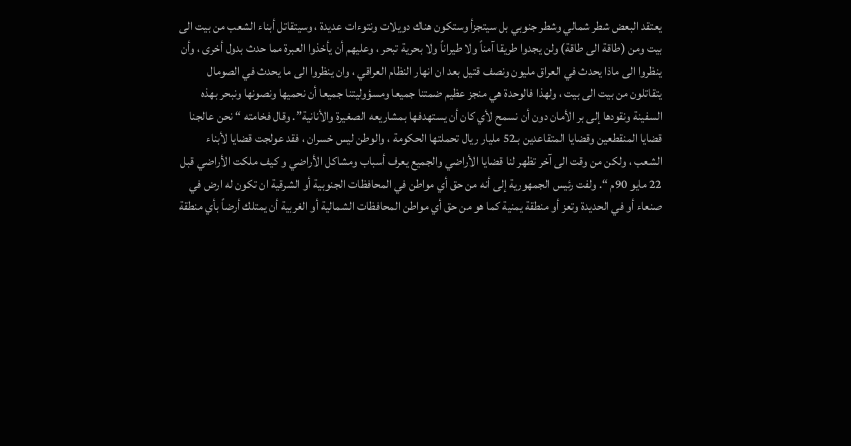يعتقد البعض شطر شمالي وشطر جنوبي بل سيتجزأ وستكون هناك دويلات ونتوءات عديدة ، وسيتقاتل أبناء الشعب من بيت الى بيت ومن (طاقة الى طاقة) ولن يجدوا طريقا آمناً ولا طيراناً ولا بحرية تبحر ، وعليهم أن يأخذوا العبرة مما حدث بدول أخرى ، وأن ينظروا الى ماذا يحدث في العراق مليون ونصف قتيل بعد ان انهار النظام العراقي ، وان ينظروا الى ما يحدث في الصومال يتقاتلون من بيت الى بيت ، ولهذا فالوحدة هي منجز عظيم ضمتنا جميعا ومسؤوليتنا جميعا أن نحميها ونصونها ونبحر بهذه السفينة ونقودها إلى بر الأمان دون أن نسمح لأي كان أن يستهدفها بمشاريعه الصغيرة والأنانية”. وقال فخامته “ نحن عالجنا قضايا المنقطعين وقضايا المتقاعدين بـ52 مليار ريال تحملتها الحكومة ، والوطن ليس خسران ، فقد عولجت قضايا لأبناء الشعب ، ولكن من وقت الى آخر تظهر لنا قضايا الأراضي والجميع يعرف أسباب ومشاكل الأراضي و كيف ملكت الأراضي قبل 22 مايو 90م “. ولفت رئيس الجمهورية إلى أنه من حق أي مواطن في المحافظات الجنوبية أو الشرقية ان تكون له ارض في صنعاء أو في الحديدة وتعز أو منطقة يمنية كما هو من حق أي مواطن المحافظات الشمالية أو الغربية أن يمتلك أرضاً بأي منطقة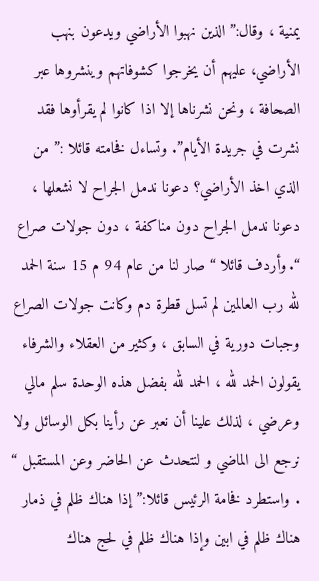يمنية ، وقال:” الذين نهبوا الأراضي ويدعون بنهب الأراضي، عليهم أن يخرجوا كشوفاتهم وينشروها عبر الصحافة ، ونحن نشرناها إلا اذا كانوا لم يقرأوها فقد نشرت في جريدة الأيام”. وتساءل فخامته قائلا :” من الذي اخذ الأراضي؟ دعونا ندمل الجراح لا نشعلها ، دعونا ندمل الجراح دون مناكفة ، دون جولات صراع “. وأردف قائلا “ صار لنا من عام 94 م 15 سنة الحمد لله رب العالمين لم تسل قطرة دم وكانت جولات الصراع وجبات دورية في السابق ، وكثير من العقلاء والشرفاء يقولون الحمد لله ، الحمد لله بفضل هذه الوحدة سلم مالي وعرضي ، لذلك علينا أن نعبر عن رأينا بكل الوسائل ولا نرجع الى الماضي و لنتحدث عن الحاضر وعن المستقبل “ . واستطرد فخامة الرئيس قائلا:” إذا هناك ظلم في ذمار هناك ظلم في ابين وإذا هناك ظلم في لحج هناك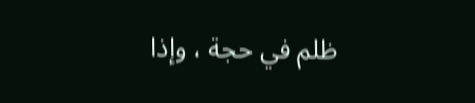ظلم في حجة ، وإذا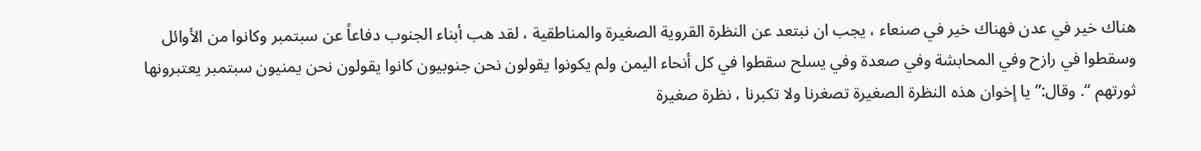هناك خير في عدن فهناك خير في صنعاء ، يجب ان نبتعد عن النظرة القروية الصغيرة والمناطقية ، لقد هب أبناء الجنوب دفاعاً عن سبتمبر وكانوا من الأوائل وسقطوا في رازح وفي المحابشة وفي صعدة وفي يسلح سقطوا في كل أنحاء اليمن ولم يكونوا يقولون نحن جنوبيون كانوا يقولون نحن يمنيون سبتمبر يعتبرونها ثورتهم “. وقال:” يا إخوان هذه النظرة الصغيرة تصغرنا ولا تكبرنا ، نظرة صغيرة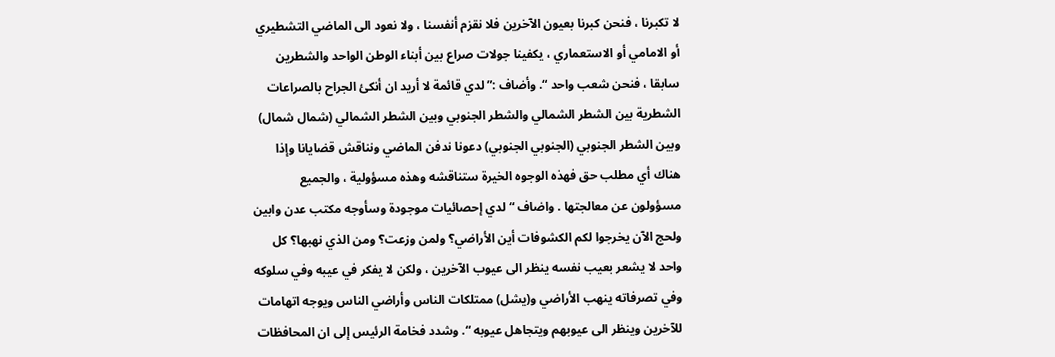لا تكبرنا ، فنحن كبرنا بعيون الآخرين فلا نقزم أنفسنا ، ولا نعود الى الماضي التشطيري أو الامامي أو الاستعماري ، يكفينا جولات صراع بين أبناء الوطن الواحد والشطرين سابقا ، فنحن شعب واحد “. وأضاف :” لدي قائمة لا أريد ان أنكئ الجراح بالصراعات الشطرية بين الشطر الشمالي والشطر الجنوبي وبين الشطر الشمالي (شمال شمال) وبين الشطر الجنوبي (الجنوبي الجنوبي) دعونا ندفن الماضي ونناقش قضايانا وإذا هناك أي مطلب حق فهذه الوجوه الخيرة ستناقشه وهذه مسؤولية ، والجميع مسؤولون عن معالجتها . واضاف “ لدي إحصائيات موجودة وسأوجه مكتب عدن وابين ولحج الآن يخرجوا لكم الكشوفات أين الأراضي؟ ولمن وزعت؟ ومن الذي نهبها؟ كل واحد لا يشعر بعيب نفسه ينظر الى عيوب الآخرين ، ولكن لا يفكر في عيبه وفي سلوكه وفي تصرفاته ينهب الأراضي و(يشل) ممتلكات الناس وأراضي الناس ويوجه اتهامات للآخرين وينظر الى عيوبهم ويتجاهل عيوبه “. وشدد فخامة الرئيس إلى ان المحافظات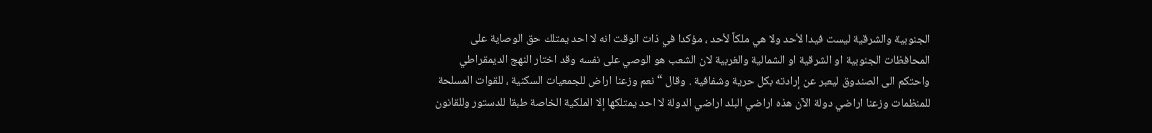الجنوبية والشرقية ليست فيدا لأحد ولا هي ملكاً لأحد ، مؤكدا في ذات الوقت انه لا احد يمتلك حق الوصاية على المحافظات الجنوبية او الشرقية او الشمالية والغربية لان الشعب هو الوصي على نفسه وقد اختار النهج الديمقراطي واحتكم الى الصندوق ليعبر عن إرادته بكل حرية وشفافية . وقال “ نعم وزعنا اراض للجمعيات السكنية ، للقوات المسلحة للمنظمات وزعنا اراضي دولة الآن هذه اراضي البلد اراضي الدولة لا احد يمتلكها إلا الملكية الخاصة طبقا للدستور وللقانون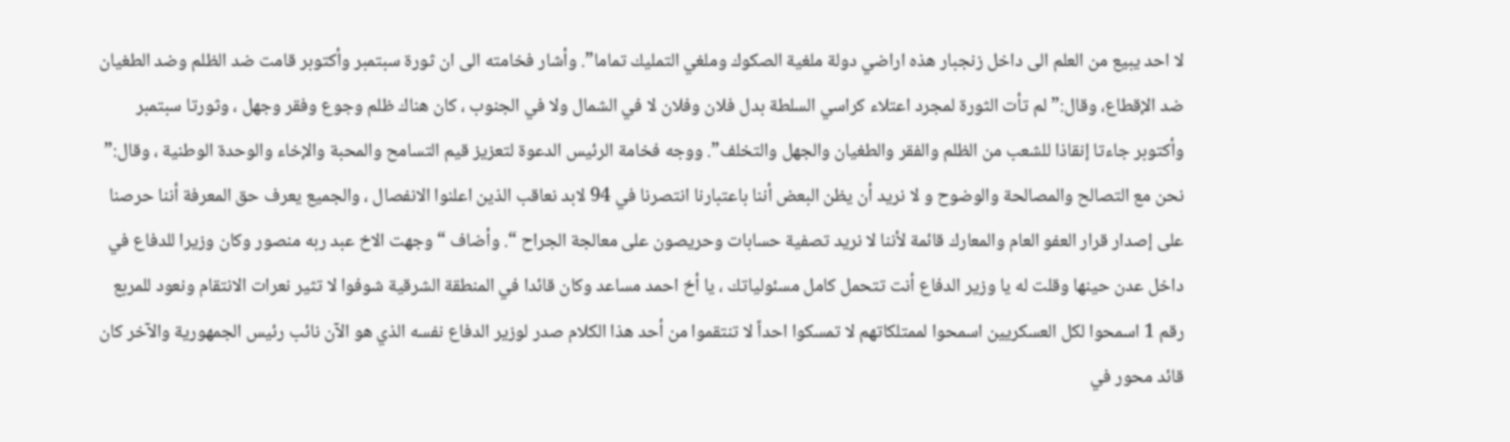لا احد يبيع من العلم الى داخل زنجبار هذه اراضي دولة ملغية الصكوك وملغي التمليك تماما”. وأشار فخامته الى ان ثورة سبتمبر وأكتوبر قامت ضد الظلم وضد الطغيان ضد الإقطاع، وقال:” لم تأت الثورة لمجرد اعتلاء كراسي السلطة بدل فلان وفلان لا في الشمال ولا في الجنوب ، كان هناك ظلم وجوع وفقر وجهل ، وثورتا سبتمبر وأكتوبر جاءتا إنقاذا للشعب من الظلم والفقر والطغيان والجهل والتخلف”. ووجه فخامة الرئيس الدعوة لتعزيز قيم التسامح والمحبة والإخاء والوحدة الوطنية ، وقال:” نحن مع التصالح والمصالحة والوضوح و لا نريد أن يظن البعض أننا باعتبارنا انتصرنا في 94 لابد نعاقب الذين اعلنوا الانفصال ، والجميع يعرف حق المعرفة أننا حرصنا على إصدار قرار العفو العام والمعارك قائمة لأننا لا نريد تصفية حسابات وحريصون على معالجة الجراح “. وأضاف “ وجهت الاخ عبد ربه منصور وكان وزيرا للدفاع في داخل عدن حينها وقلت له يا وزير الدفاع أنت تتحمل كامل مسئولياتك ، يا أخ احمد مساعد وكان قائدا في المنطقة الشرقية شوفوا لا تثير نعرات الانتقام ونعود للمربع رقم 1 اسمحوا لكل العسكريين اسمحوا لممتلكاتهم لا تمسكوا احداً لا تنتقموا من أحد هذا الكلام صدر لوزير الدفاع نفسه الذي هو الآن نائب رئيس الجمهورية والآخر كان قائد محور في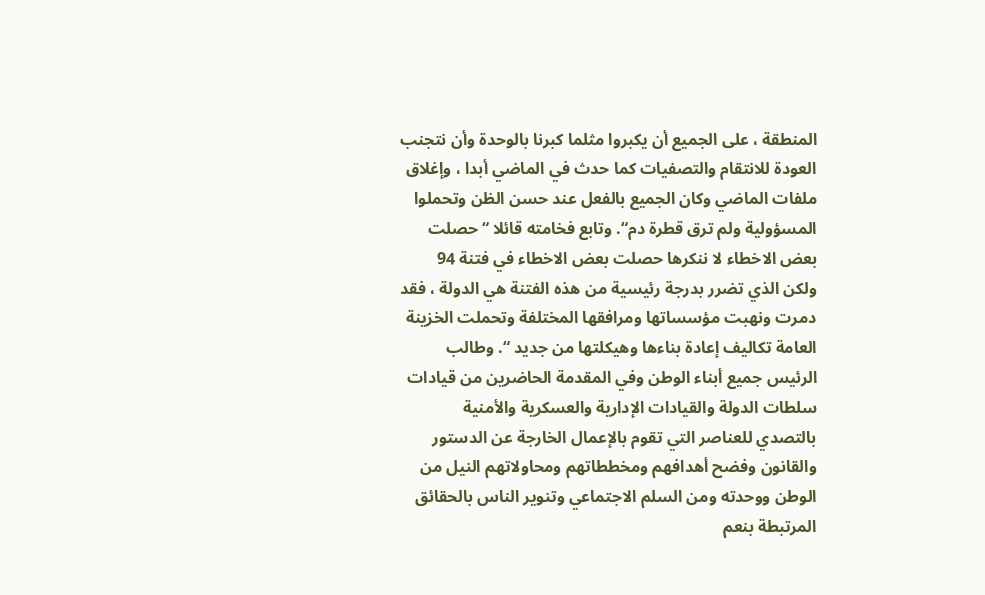المنطقة ، على الجميع أن يكبروا مثلما كبرنا بالوحدة وأن نتجنب العودة للانتقام والتصفيات كما حدث في الماضي أبدا ، وإغلاق ملفات الماضي وكان الجميع بالفعل عند حسن الظن وتحملوا المسؤولية ولم ترق قطرة دم“. وتابع فخامته قائلا “ حصلت بعض الاخطاء لا ننكرها حصلت بعض الاخطاء في فتنة 94 ولكن الذي تضرر بدرجة رئيسية من هذه الفتنة هي الدولة ، فقد دمرت ونهبت مؤسساتها ومرافقها المختلفة وتحملت الخزينة العامة تكاليف إعادة بناءها وهيكلتها من جديد “. وطالب الرئيس جميع أبناء الوطن وفي المقدمة الحاضرين من قيادات سلطات الدولة والقيادات الإدارية والعسكرية والأمنية بالتصدي للعناصر التي تقوم بالإعمال الخارجة عن الدستور والقانون وفضح أهدافهم ومخططاتهم ومحاولاتهم النيل من الوطن ووحدته ومن السلم الاجتماعي وتنوير الناس بالحقائق المرتبطة بنعم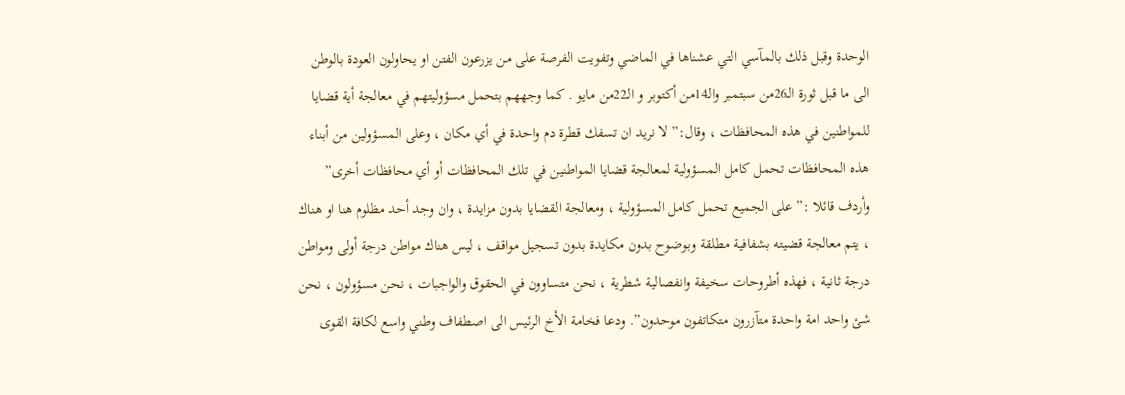الوحدة وقبل ذلك بالمآسي التي عشناها في الماضي وتفويت الفرصة على من يزرعون الفتن او يحاولون العودة بالوطن الى ما قبل ثورة الـ26من سبتمبر والـ14من أكتوبر و الـ22من مايو . كما وجههم بتحمل مسؤوليتهم في معالجة أية قضايا للمواطنين في هذه المحافظات ، وقال:” لا نريد ان تسفك قطرة دم واحدة في أي مكان ، وعلى المسؤولين من أبناء هذه المحافظات تحمل كامل المسؤولية لمعالجة قضايا المواطنين في تلك المحافظات أو أي محافظات أخرى” وأردف قائلا :” على الجميع تحمل كامل المسؤولية ، ومعالجة القضايا بدون مزايدة ، وان وجد أحد مظلوم هنا او هناك ، يتم معالجة قضيته بشفافية مطلقة وبوضوح بدون مكايدة بدون تسجيل مواقف ، ليس هناك مواطن درجة أولى ومواطن درجة ثانية ، فهذه أطروحات سخيفة وانفصالية شطرية ، نحن متساوون في الحقوق والواجبات ، نحن مسؤولون ، نحن شئ واحد امة واحدة متآزرون متكاتفون موحدون”. ودعا فخامة الأخ الرئيس الى اصطفاف وطني واسع لكافة القوى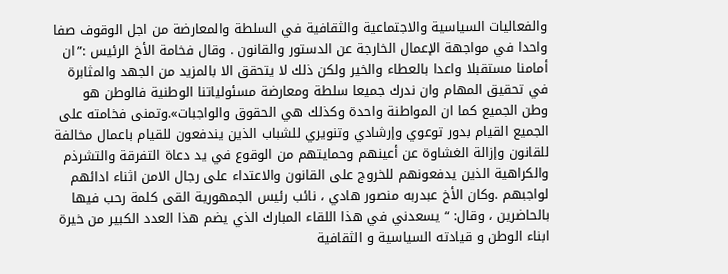والفعاليات السياسية والاجتماعية والثقافية في السلطة والمعارضة من اجل الوقوف صفا واحدا في مواجهة الإعمال الخارجة عن الدستور والقانون . وقال فخامة الأخ الرئيس :”ان أمامنا مستقبلا واعدا بالعطاء والخير ولكن ذلك لا يتحقق الا بالمزيد من الجهد والمثابرة في تحقيق المهام وان ندرك جميعا سلطة ومعارضة مسئولياتنا الوطنية فالوطن هو وطن الجميع كما ان المواطنة واحدة وكذلك هي الحقوق والواجبات».وتمنى فخامته على الجميع القيام بدور توعوي وإرشادي وتنويري للشباب الذين يندفعون للقيام باعمال مخالفة للقانون وإزالة الغشاوة عن أعينهم وحمايتهم من الوقوع في يد دعاة التفرقة والتشرذم والكراهية الذين يدفعونهم للخروج على القانون والاعتداء على رجال الامن اثناء ادائهم لواجبهم .وكان الأخ عبدربه منصور هادي ، نائب رئيس الجمهورية القى كلمة رحب فيها بالحاضرين ، وقال: “ يسعدني في هذا اللقاء المبارك الذي يضم هذا العدد الكبير من خيرة ابناء الوطن و قيادته السياسية و الثقافية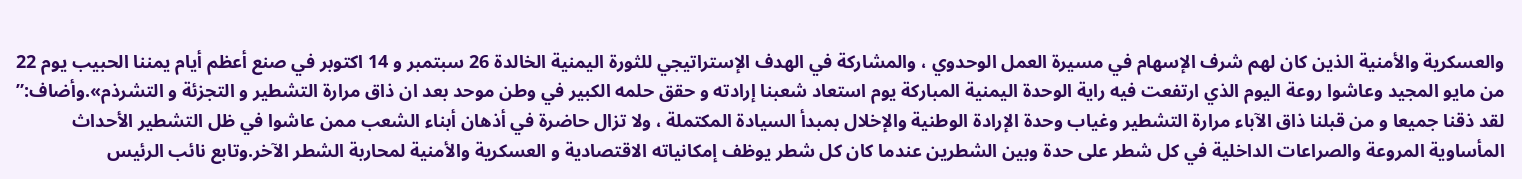والعسكرية والأمنية الذين كان لهم شرف الإسهام في مسيرة العمل الوحدوي ، والمشاركة في الهدف الإستراتيجي للثورة اليمنية الخالدة 26 سبتمبر و 14 اكتوبر في صنع أعظم أيام يمننا الحبيب يوم 22 من مايو المجيد وعاشوا روعة اليوم الذي ارتفعت فيه راية الوحدة اليمنية المباركة يوم استعاد شعبنا إرادته و حقق حلمه الكبير في وطن موحد بعد ان ذاق مرارة التشطير و التجزئة و التشرذم».وأضاف:” لقد ذقنا جميعا و من قبلنا ذاق الآباء مرارة التشطير وغياب وحدة الإرادة الوطنية والإخلال بمبدأ السيادة المكتملة ، ولا تزال حاضرة في أذهان أبناء الشعب ممن عاشوا في ظل التشطير الأحداث المأساوية المروعة والصراعات الداخلية في كل شطر على حدة وبين الشطرين عندما كان كل شطر يوظف إمكانياته الاقتصادية و العسكرية والأمنية لمحاربة الشطر الآخر.وتابع نائب الرئيس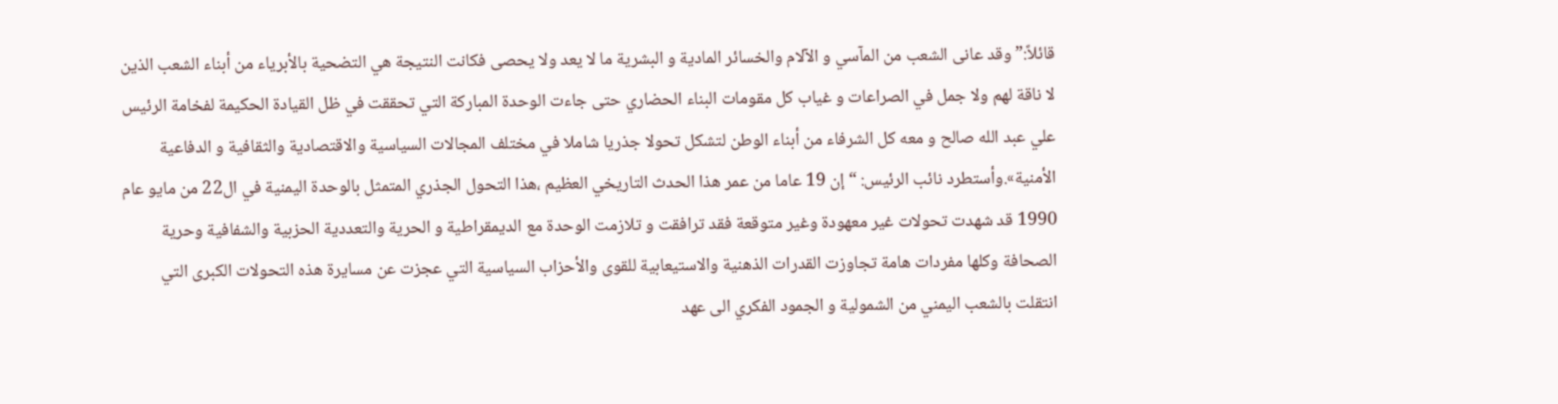قائلاً:” وقد عانى الشعب من المآسي و الآلام والخسائر المادية و البشرية ما لا يعد ولا يحصى فكانت النتيجة هي التضحية بالأبرياء من أبناء الشعب الذين لا ناقة لهم ولا جمل في الصراعات و غياب كل مقومات البناء الحضاري حتى جاءت الوحدة المباركة التي تحققت في ظل القيادة الحكيمة لفخامة الرئيس علي عبد الله صالح و معه كل الشرفاء من أبناء الوطن لتشكل تحولا جذريا شاملا في مختلف المجالات السياسية والاقتصادية والثقافية و الدفاعية الأمنية».وأستطرد نائب الرئيس: “إن 19 عاما من عمر هذا الحدث التاريخي العظيم ،هذا التحول الجذري المتمثل بالوحدة اليمنية في ال22 من مايو عام 1990 قد شهدت تحولات غير معهودة وغير متوقعة فقد ترافقت و تلازمت الوحدة مع الديمقراطية و الحرية والتعددية الحزبية والشفافية وحرية الصحافة وكلها مفردات هامة تجاوزت القدرات الذهنية والاستيعابية للقوى والأحزاب السياسية التي عجزت عن مسايرة هذه التحولات الكبرى التي انتقلت بالشعب اليمني من الشمولية و الجمود الفكري الى عهد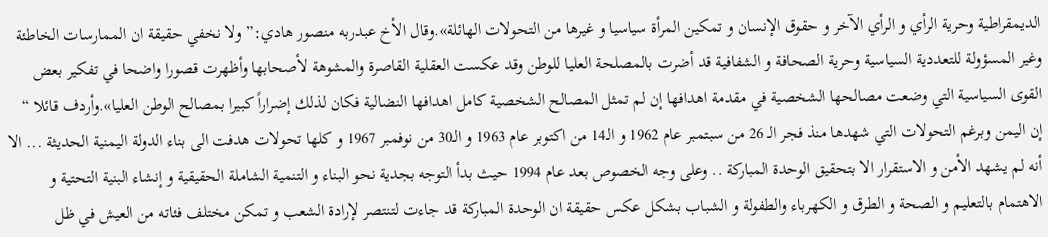الديمقراطية وحرية الرأي و الرأي الآخر و حقوق الإنسان و تمكين المرأة سياسيا و غيرها من التحولات الهائلة».وقال الأخ عبدربه منصور هادي:” ولا نخفي حقيقة ان الممارسات الخاطئة وغير المسؤولة للتعددية السياسية وحرية الصحافة و الشفافية قد أضرت بالمصلحة العليا للوطن وقد عكست العقلية القاصرة والمشوهة لأصحابها وأظهرت قصورا واضحا في تفكير بعض القوى السياسية التي وضعت مصالحها الشخصية في مقدمة اهدافها إن لم تمثل المصالح الشخصية كامل اهدافها النضالية فكان لذلك إضراراً كبيرا بمصالح الوطن العليا».وأردف قائلا “ إن اليمن وبرغم التحولات التي شهدها منذ فجر الـ 26 من سبتمبر عام 1962 و الـ14 من اكتوبر عام 1963 و الـ30 من نوفمبر 1967 و كلها تحولات هدفت الى بناء الدولة اليمنية الحديثة ... الا أنه لم يشهد الأمن و الاستقرار الا بتحقيق الوحدة المباركة .. وعلى وجه الخصوص بعد عام 1994 حيث بدأ التوجه بجدية نحو البناء و التنمية الشاملة الحقيقية و إنشاء البنية التحتية و الاهتمام بالتعليم و الصحة و الطرق و الكهرباء والطفولة و الشباب بشكل عكس حقيقة ان الوحدة المباركة قد جاءت لتنتصر لإرادة الشعب و تمكن مختلف فئاته من العيش في ظل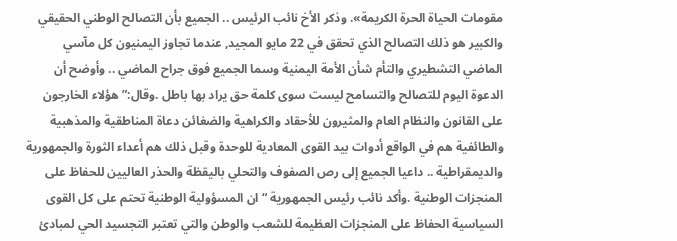مقومات الحياة الحرة الكريمة». وذكر الأخ نائب الرئيس .. الجميع بأن التصالح الوطني الحقيقي والكبير هو ذلك التصالح الذي تحقق في 22 مايو المجيد, عندما تجاوز اليمنيون كل مآسي الماضي التشطيري والتأم شأن الأمة اليمنية وسما الجميع فوق جراح الماضي .. وأوضح أن الدعوة اليوم للتصالح والتسامح ليست سوى كلمة حق يراد بها باطل .وقال:” هؤلاء الخارجون على القانون والنظام العام والمثيرون للأحقاد والكراهية والضغائن دعاة المناطقية والمذهبية والطائفية هم في الواقع أدوات بيد القوى المعادية للوحدة وقبل ذلك هم أعداء الثورة والجمهورية والديمقراطية .. داعيا الجميع إلى رص الصفوف والتحلي باليقظة والحذر العاليين للحفاظ على المنجزات الوطنية .وأكد نائب رئيس الجمهورية “ ان المسؤولية الوطنية تحتم على كل القوى السياسية الحفاظ على المنجزات العظيمة للشعب والوطن والتي تعتبر التجسيد الحي لمبادئ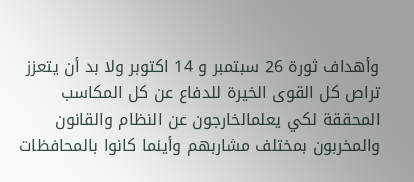وأهداف ثورة 26 سبتمبر و 14 اكتوبر ولا بد أن يتعزز تراص كل القوى الخيرة للدفاع عن كل المكاسب المحققة لكي يعلمالخارجون عن النظام والقانون والمخربون بمختلف مشاربهم وأينما كانوا بالمحافظات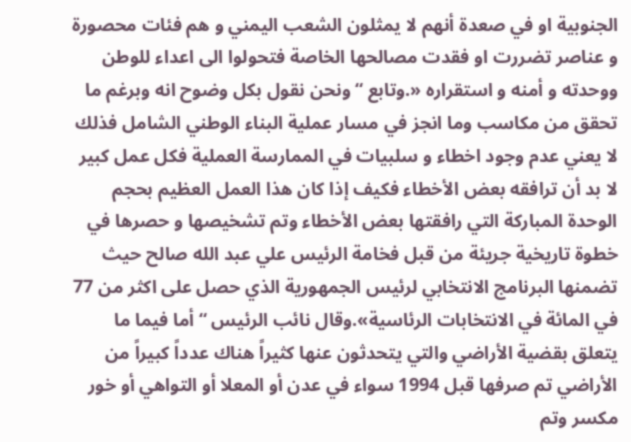الجنوبية او في صعدة أنهم لا يمثلون الشعب اليمني و هم فئات محصورة و عناصر تضررت او فقدت مصالحها الخاصة فتحولوا الى اعداء للوطن ووحدته و أمنه و استقراره «.وتابع “ونحن نقول بكل وضوح انه وبرغم ما تحقق من مكاسب وما انجز في مسار عملية البناء الوطني الشامل فذلك لا يعني عدم وجود اخطاء و سلبيات في الممارسة العملية فكل عمل كبير لا بد أن ترافقه بعض الأخطاء فكيف إذا كان هذا العمل العظيم بحجم الوحدة المباركة التي رافقتها بعض الأخطاء وتم تشخيصها و حصرها في خطوة تاريخية جريئة من قبل فخامة الرئيس علي عبد الله صالح حيث تضمنها البرنامج الانتخابي لرئيس الجمهورية الذي حصل على اكثر من 77 في المائة في الانتخابات الرئاسية».وقال نائب الرئيس “ أما فيما ما يتعلق بقضية الأراضي والتي يتحدثون عنها كثيراً هناك عدداً كبيراً من الأراضي تم صرفها قبل 1994 سواء في عدن أو المعلا أو التواهي أو خور مكسر وتم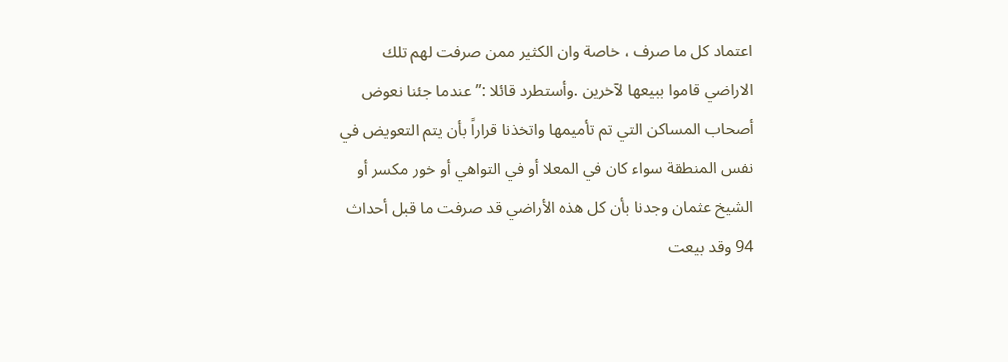اعتماد كل ما صرف ، خاصة وان الكثير ممن صرفت لهم تلك الاراضي قاموا ببيعها لآخرين .وأستطرد قائلا :” عندما جئنا نعوض أصحاب المساكن التي تم تأميمها واتخذنا قراراً بأن يتم التعويض في نفس المنطقة سواء كان في المعلا أو في التواهي أو خور مكسر أو الشيخ عثمان وجدنا بأن كل هذه الأراضي قد صرفت ما قبل أحداث 94 وقد بيعت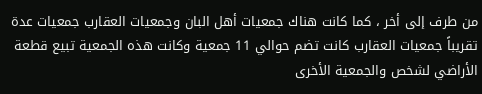من طرف إلى أخر ، كما كانت هناك جمعيات أهل البان وجمعيات العقارب جمعيات عدة تقريباً جمعيات العقارب كانت تضم حوالي 11 جمعية وكانت هذه الجمعية تبيع قطعة الأراضي لشخص والجمعية الأخرى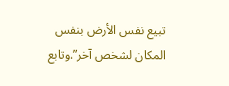تبيع نفس الأرض بنفس المكان لشخص آخر”.وتابع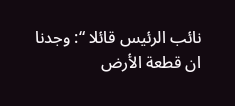نائب الرئيس قائلا “: وجدنا ان قطعة الأرض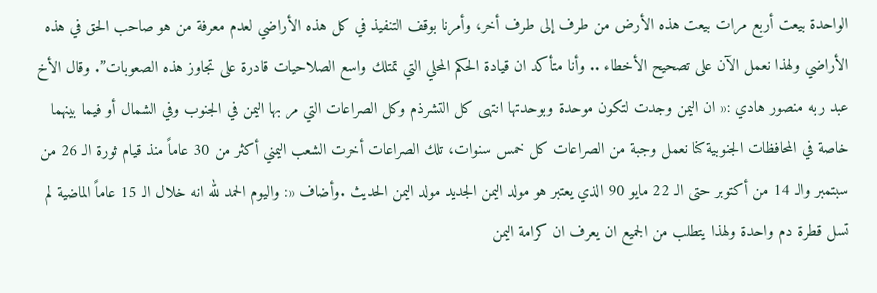الواحدة بيعت أربع مرات بيعت هذه الأرض من طرف إلى طرف أخر، وأمرنا بوقف التنفيذ في كل هذه الأراضي لعدم معرفة من هو صاحب الحق في هذه الأراضي ولهذا نعمل الآن على تصحيح الأخطاء .. وأنا متأكد ان قيادة الحكم المحلي التي تمتلك واسع الصلاحيات قادرة على تجاوز هذه الصعوبات”. وقال الأخ عبد ربه منصور هادي :« ان اليمن وجدت لتكون موحدة وبوحدتها انتهى كل التشرذم وكل الصراعات التي مر بها اليمن في الجنوب وفي الشمال أو فيما بينهما خاصة في المحافظات الجنوبية كنا نعمل وجبة من الصراعات كل خمس سنوات، تلك الصراعات أخرت الشعب اليمني أكثر من 30 عاماً منذ قيام ثورة الـ 26 من سبتمبر والـ 14 من أكتوبر حتى الـ 22 مايو 90 الذي يعتبر هو مولد اليمن الجديد مولد اليمن الحديث .وأضاف «: واليوم الحمد لله انه خلال الـ 15 عاماً الماضية لم تسل قطرة دم واحدة ولهذا يتطلب من الجميع ان يعرف ان كرامة اليمن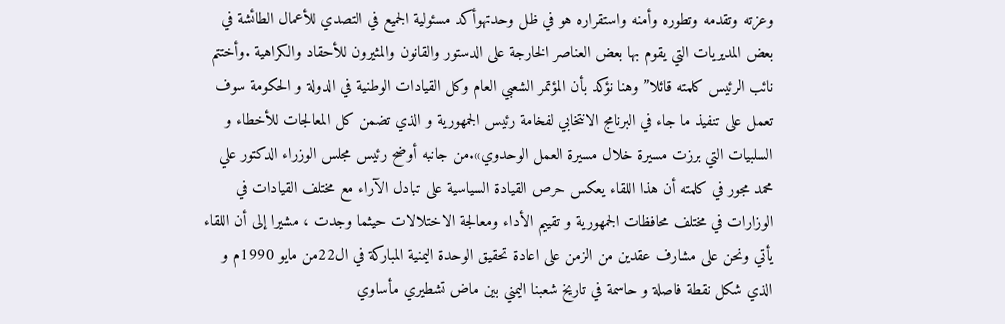وعزته وتقدمه وتطوره وأمنه واستقراره هو في ظل وحدتهوأكد مسئولية الجميع في التصدي للأعمال الطائشة في بعض المديريات التي يقوم بها بعض العناصر الخارجة على الدستور والقانون والمثيرون للأحقاد والكراهية .وأختتم نائب الرئيس كلمته قائلا” وهنا نؤكد بأن المؤتمر الشعبي العام وكل القيادات الوطنية في الدولة و الحكومة سوف تعمل على تنفيذ ما جاء في البرنامج الانتخابي لفخامة رئيس الجمهورية و الذي تضمن كل المعالجات للأخطاء و السلبيات التي برزت مسيرة خلال مسيرة العمل الوحدوي».من جانبه أوضح رئيس مجلس الوزراء الدكتور علي محمد مجور في كلمته أن هذا اللقاء يعكس حرص القيادة السياسية على تبادل الآراء مع مختلف القيادات في الوزارات في مختلف محافظات الجمهورية و تقييم الأداء ومعالجة الاختلالات حيثما وجدت ، مشيرا إلى أن اللقاء يأتي ونحن على مشارف عقدين من الزمن على اعادة تحقيق الوحدة اليمنية المباركة في ال22من مايو 1990م و الذي شكل نقطة فاصلة و حاسمة في تاريخ شعبنا اليمني بين ماض تشطيري مأساوي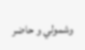وشمولي و حاضر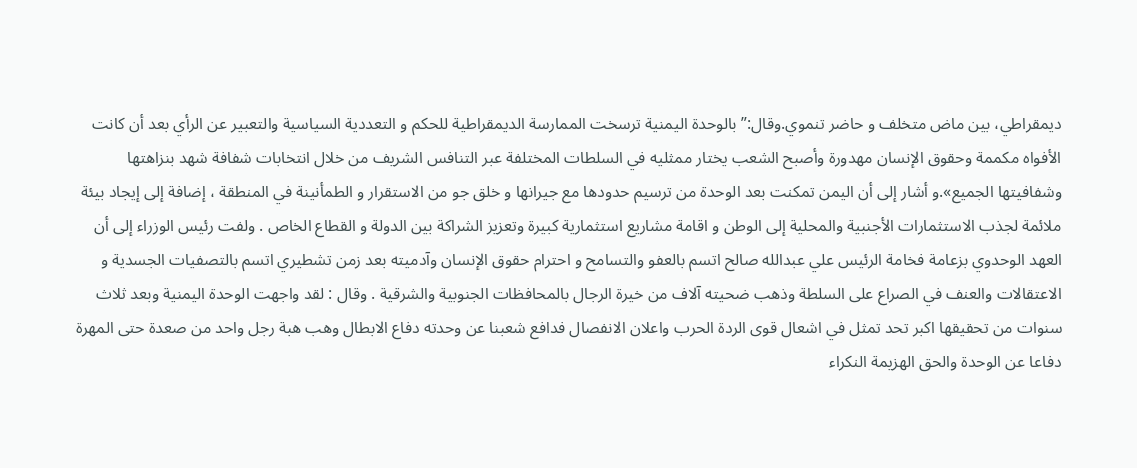ديمقراطي، بين ماض متخلف و حاضر تنموي.وقال:”بالوحدة اليمنية ترسخت الممارسة الديمقراطية للحكم و التعددية السياسية والتعبير عن الرأي بعد أن كانت الأفواه مكممة وحقوق الإنسان مهدورة وأصبح الشعب يختار ممثليه في السلطات المختلفة عبر التنافس الشريف من خلال انتخابات شفافة شهد بنزاهتها وشفافيتها الجميع».و أشار إلى أن اليمن تمكنت بعد الوحدة من ترسيم حدودها مع جيرانها و خلق جو من الاستقرار و الطمأنينة في المنطقة ، إضافة إلى إيجاد بيئة ملائمة لجذب الاستثمارات الأجنبية والمحلية إلى الوطن و اقامة مشاريع استثمارية كبيرة وتعزيز الشراكة بين الدولة و القطاع الخاص . ولفت رئيس الوزراء إلى أن العهد الوحدوي بزعامة فخامة الرئيس علي عبدالله صالح اتسم بالعفو والتسامح و احترام حقوق الإنسان وآدميته بعد زمن تشطيري اتسم بالتصفيات الجسدية و الاعتقالات والعنف في الصراع على السلطة وذهب ضحيته آلاف من خيرة الرجال بالمحافظات الجنوبية والشرقية . وقال : لقد واجهت الوحدة اليمنية وبعد ثلاث سنوات من تحقيقها اكبر تحد تمثل في اشعال قوى الردة الحرب واعلان الانفصال فدافع شعبنا عن وحدته دفاع الابطال وهب هبة رجل واحد من صعدة حتى المهرة دفاعا عن الوحدة والحق الهزيمة النكراء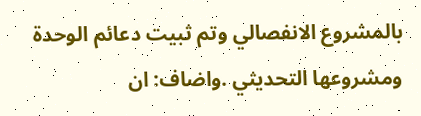بالمشروع الانفصالي وتم ثبيت دعائم الوحدة ومشروعها التحديثي .واضاف: ان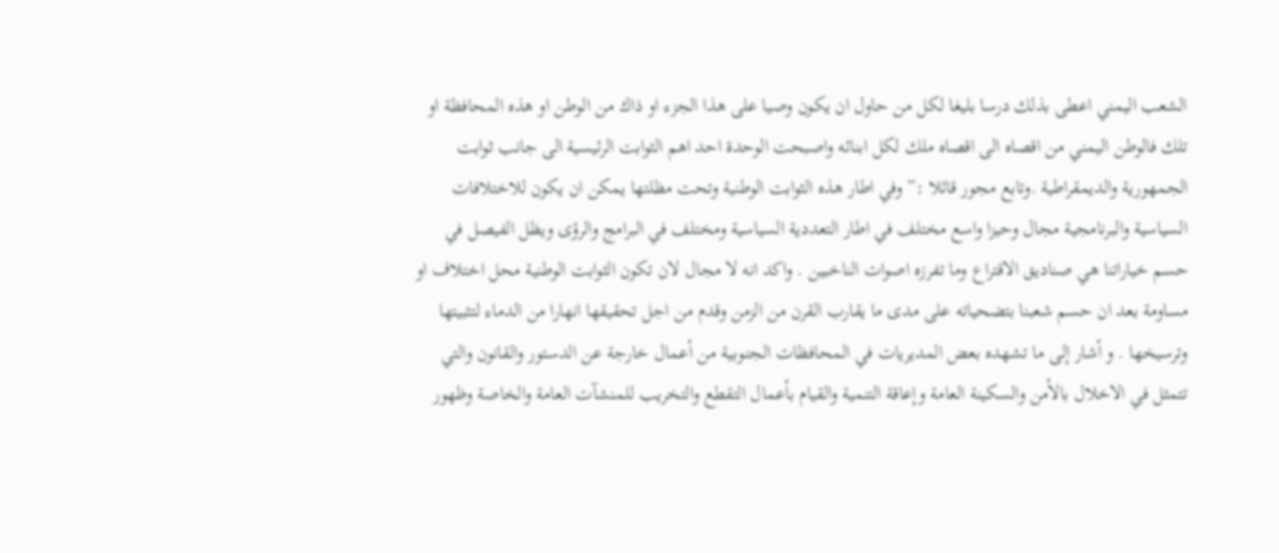الشعب اليمني اعطى بذلك درسا بليغا لكل من حاول ان يكون وصيا على هذا الجزء او ذاك من الوطن او هذه المحافظة او تلك فالوطن اليمني من اقصاه الى اقصاه ملك لكل ابنائه واصبحت الوحدة احد اهم الثوابت الرئيسية الى جانب ثوابت الجمهورية والديمقراطية .وتابع مجور قائلا :” وفي اطار هذه الثوابت الوطنية وتحت مظلتها يمكن ان يكون للاختلافات السياسية والبرنامجية مجال وحيزا واسع مختلف في اطار التعددية السياسية ومختلف في البرامج والرؤى ويظل الفيصل في حسم خياراتنا هي صناديق الاقتراع وما تفرزه اصوات الناخبين . واكد انه لا مجال لان تكون الثوابت الوطنية محل اختلاف او مساومة بعد ان حسم شعبنا بتضحياته على مدى ما يقارب القرن من الزمن وقدم من اجل تحقيقها انهارا من الدماء لتثبيتها وترسيخها . و أشار إلى ما تشهده بعض المديريات في المحافظات الجنوبية من أعمال خارجة عن الدستور والقانون والتي تتمثل في الاخلال بالأمن والسكينة العامة وإعاقة التنمية والقيام بأعمال التقطع والتخريب للمنشآت العامة والخاصة وظهور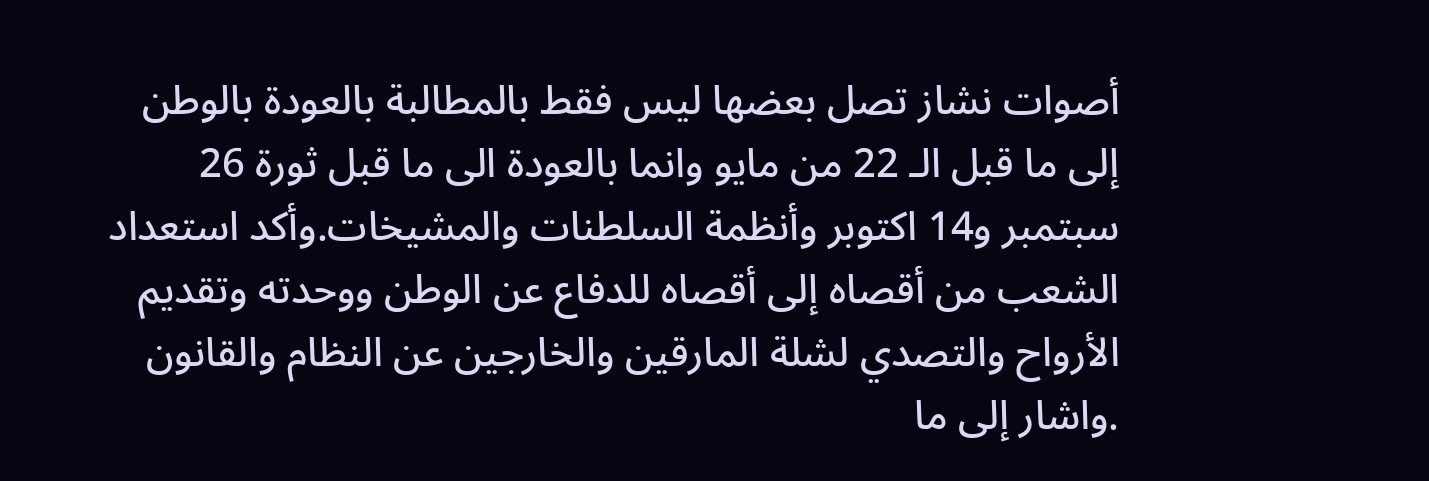أصوات نشاز تصل بعضها ليس فقط بالمطالبة بالعودة بالوطن إلى ما قبل الـ 22 من مايو وانما بالعودة الى ما قبل ثورة 26 سبتمبر و14 اكتوبر وأنظمة السلطنات والمشيخات.وأكد استعداد الشعب من أقصاه إلى أقصاه للدفاع عن الوطن ووحدته وتقديم الأرواح والتصدي لشلة المارقين والخارجين عن النظام والقانون .واشار إلى ما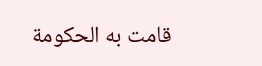قامت به الحكومة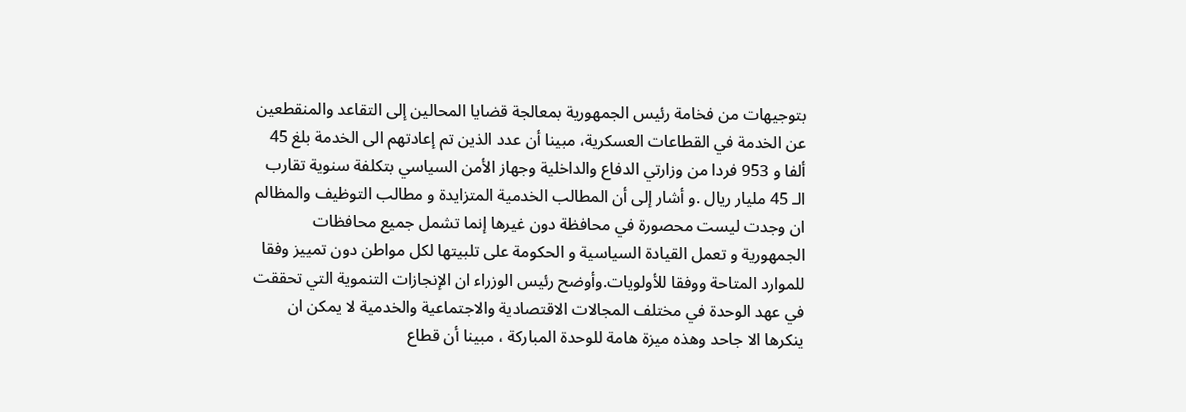بتوجيهات من فخامة رئيس الجمهورية بمعالجة قضايا المحالين إلى التقاعد والمنقطعين عن الخدمة في القطاعات العسكرية، مبينا أن عدد الذين تم إعادتهم الى الخدمة بلغ 45 ألفا و 953 فردا من وزارتي الدفاع والداخلية وجهاز الأمن السياسي بتكلفة سنوية تقارب الـ 45 مليار ريال .و أشار إلى أن المطالب الخدمية المتزايدة و مطالب التوظيف والمظالم ان وجدت ليست محصورة في محافظة دون غيرها إنما تشمل جميع محافظات الجمهورية و تعمل القيادة السياسية و الحكومة على تلبيتها لكل مواطن دون تمييز وفقا للموارد المتاحة ووفقا للأولويات.وأوضح رئيس الوزراء ان الإنجازات التنموية التي تحققت في عهد الوحدة في مختلف المجالات الاقتصادية والاجتماعية والخدمية لا يمكن ان ينكرها الا جاحد وهذه ميزة هامة للوحدة المباركة ، مبينا أن قطاع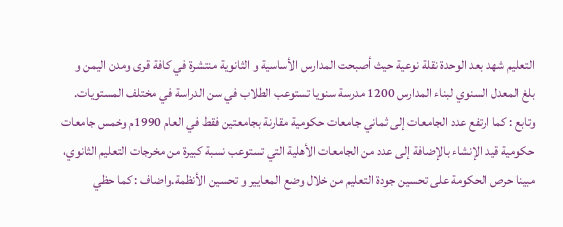التعليم شهد بعد الوحدة نقلة نوعية حيث أصبحت المدارس الأساسية و الثانوية منتشرة في كافة قرى ومدن اليمن و بلغ المعدل السنوي لبناء المدارس 1200 مدرسة سنويا تستوعب الطلاب في سن الدراسة في مختلف المستويات. وتابع : كما ارتفع عدد الجامعات إلى ثماني جامعات حكومية مقارنة بجامعتين فقط في العام 1990م وخمس جامعات حكومية قيد الإنشاء بالإضافة إلى عدد من الجامعات الأهلية التي تستوعب نسبة كبيرة من مخرجات التعليم الثانوي، مبينا حرص الحكومة على تحسين جودة التعليم من خلال وضع المعايير و تحسين الأنظمة.واضاف : كما حظي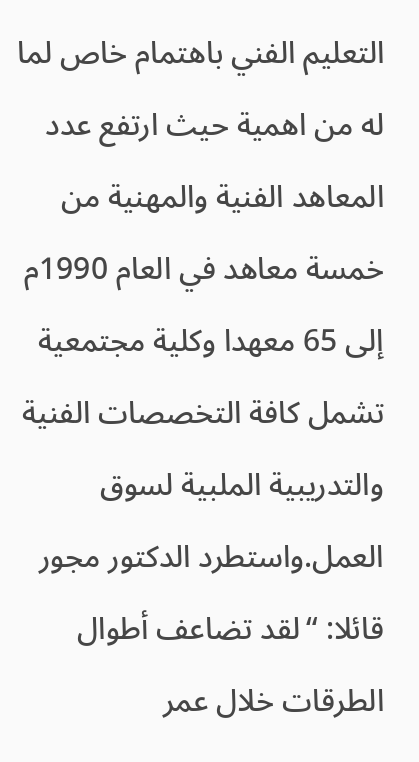التعليم الفني باهتمام خاص لما له من اهمية حيث ارتفع عدد المعاهد الفنية والمهنية من خمسة معاهد في العام 1990م إلى 65 معهدا وكلية مجتمعية تشمل كافة التخصصات الفنية والتدريبية الملبية لسوق العمل.واستطرد الدكتور مجور قائلا: “لقد تضاعف أطوال الطرقات خلال عمر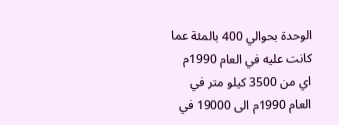الوحدة بحوالي 400 بالمئة عما كانت عليه في العام 1990م اي من 3500 كيلو متر في العام 1990م الى 19000 في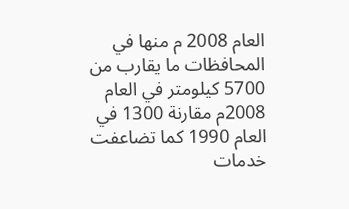العام 2008 م منها في المحافظات ما يقارب من 5700 كيلومتر في العام 2008م مقارنة 1300 في العام 1990 كما تضاعفت خدمات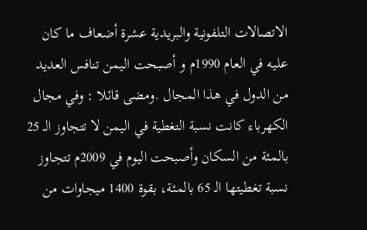الاتصالات التلفونية والبريدية عشرة أضعاف ما كان عليه في العام 1990م و أصبحت اليمن تنافس العديد من الدول في هذا المجال .ومضى قائلا : وفي مجال الكهرباء كانت نسبة التغطية في اليمن لا تتجاوز الـ 25 بالمئة من السكان وأصبحت اليوم في 2009م تتجاوز نسبة تغطيتها الـ 65 بالمئة، بقوة 1400 ميجاوات من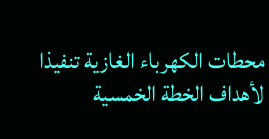محطات الكهرباء الغازية تنفيذا لأهداف الخطة الخمسية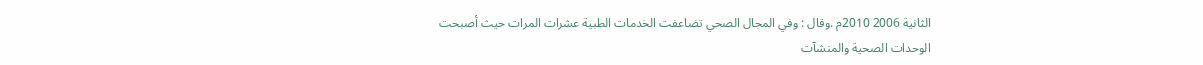الثانية 2006 2010م .وقال : وفي المجال الصحي تضاعفت الخدمات الطبية عشرات المرات حيث أصبحت الوحدات الصحية والمنشآت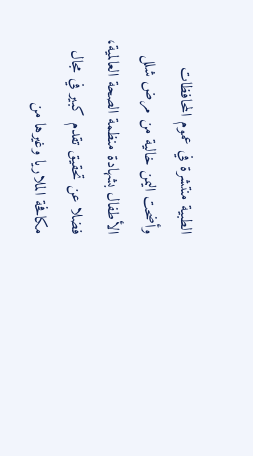الطبية منتشرة في عموم المحافظات وأضحت اليمن خالية من مرض شلل الأطفال بشهادة منظمة الصحة العالمية، فضلا عن تحقيق تقدم كبير في مجال مكافحة الملاريا وغيرها من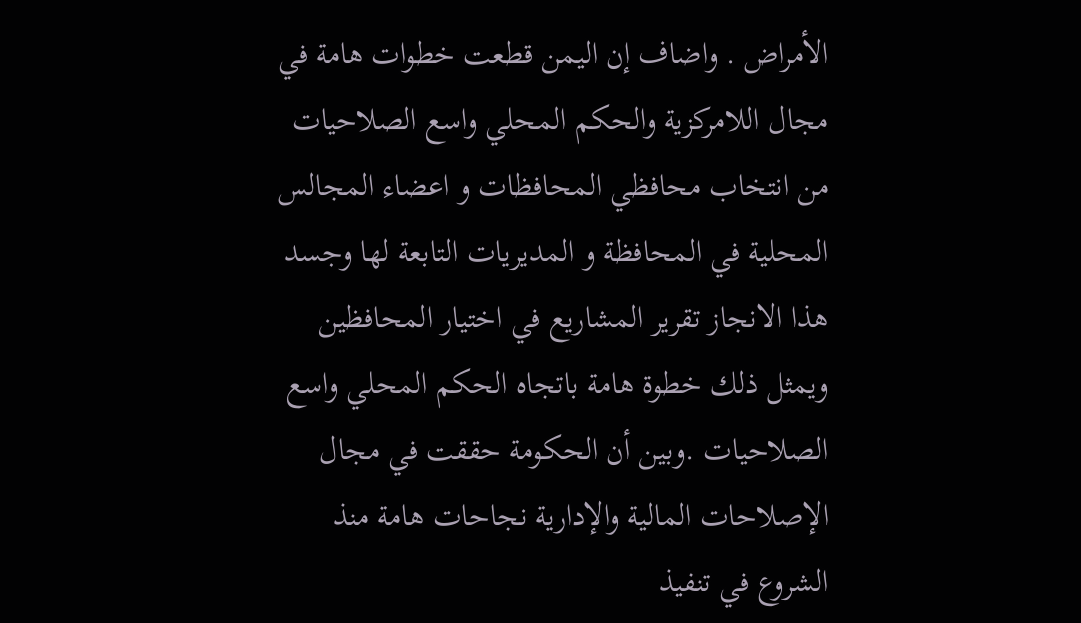الأمراض . واضاف إن اليمن قطعت خطوات هامة في مجال اللامركزية والحكم المحلي واسع الصلاحيات من انتخاب محافظي المحافظات و اعضاء المجالس المحلية في المحافظة و المديريات التابعة لها وجسد هذا الانجاز تقرير المشاريع في اختيار المحافظين ويمثل ذلك خطوة هامة باتجاه الحكم المحلي واسع الصلاحيات .وبين أن الحكومة حققت في مجال الإصلاحات المالية والإدارية نجاحات هامة منذ الشروع في تنفيذ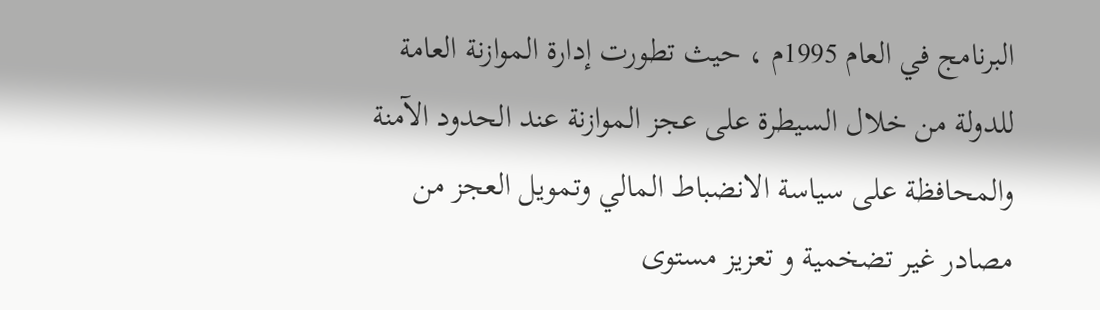البرنامج في العام 1995م ، حيث تطورت إدارة الموازنة العامة للدولة من خلال السيطرة على عجز الموازنة عند الحدود الآمنة والمحافظة على سياسة الانضباط المالي وتمويل العجز من مصادر غير تضخمية و تعزيز مستوى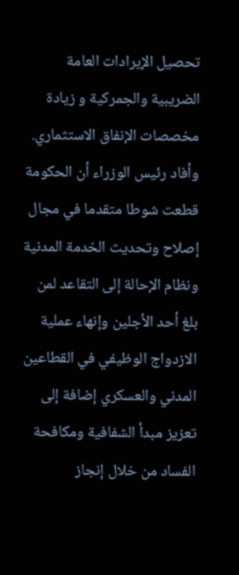تحصيل الإيرادات العامة الضريبية والجمركية و زيادة مخصصات الإنفاق الاستثماري. وأفاد رئيس الوزراء أن الحكومة قطعت شوطا متقدما في مجال إصلاح وتحديث الخدمة المدنية ونظام الإحالة إلى التقاعد لمن بلغ أحد الأجلين وإنهاء عملية الازدواج الوظيفي في القطاعين المدني والعسكري إضافة إلى تعزيز مبدأ الشفافية ومكافحة الفساد من خلال إنجاز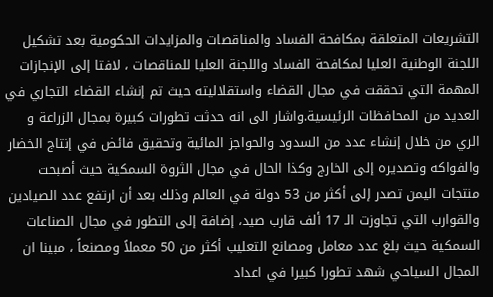التشريعات المتعلقة بمكافحة الفساد والمناقصات والمزايدات الحكومية بعد تشكيل اللجنة الوطنية العليا لمكافحة الفساد واللجنة العليا للمناقصات ، لافتا إلى الإنجازات المهمة التي تحققت في مجال القضاء واستقلاليته حيث تم إنشاء القضاء التجاري في العديد من المحافظات الرئيسية.واشار الى انه حدثت تطورات كبيرة بمجال الزراعة و الري من خلال إنشاء عدد من السدود والحواجز المائية وتحقيق فائض في إنتاج الخضار والفواكه وتصديره إلى الخارج وكذا الحال في مجال الثروة السمكية حيث أصبحت منتجات اليمن تصدر إلى أكثر من 53 دولة في العالم وذلك بعد أن ارتفع عدد الصيادين والقوارب التي تجاوزت الـ 17 ألف قارب صيد، إضافة إلى التطور في مجال الصناعات السمكية حيث بلغ عدد معامل ومصانع التعليب أكثر من 50 معملاً ومصنعاً ، مبينا ان المجال السياحي شهد تطورا كبيرا في اعداد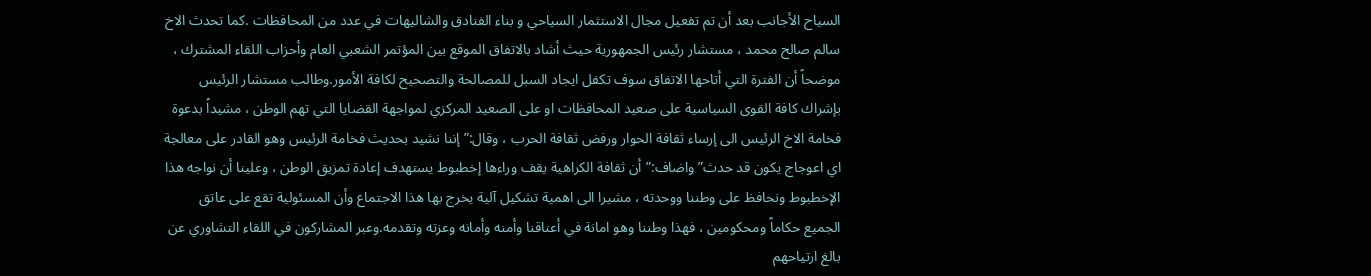السياح الأجانب بعد أن تم تفعيل مجال الاستثمار السياحي و بناء الفنادق والشاليهات في عدد من المحافظات .كما تحدث الاخ سالم صالح محمد ، مستشار رئيس الجمهورية حيث أشاد بالاتفاق الموقع بين المؤتمر الشعبي العام وأحزاب اللقاء المشترك ، موضحاً أن الفترة التي أتاحها الاتفاق سوف تكفل ايجاد السبل للمصالحة والتصحيح لكافة الأمور.وطالب مستشار الرئيس بإشراك كافة القوى السياسية على صعيد المحافظات او على الصعيد المركزي لمواجهة القضايا التي تهم الوطن ، مشيداً بدعوة فخامة الاخ الرئيس الى إرساء ثقافة الحوار ورفض ثقافة الحرب ، وقال:”إننا نشيد بحديث فخامة الرئيس وهو القادر على معالجة اي اعوجاج يكون قد حدث” واضاف:”أن ثقافة الكراهية يقف وراءها إخطبوط يستهدف إعادة تمزيق الوطن ، وعلينا أن نواجه هذا الإخطبوط ونحافظ على وطننا ووحدته ، مشيرا الى اهمية تشكيل آلية يخرج بها هذا الاجتماع وأن المسئولية تقع على عاتق الجميع حكاماً ومحكومين ، فهذا وطننا وهو امانة في أعناقنا وأمنه وأمانه وعزته وتقدمه.وعبر المشاركون في اللقاء التشاوري عن بالغ ارتياحهم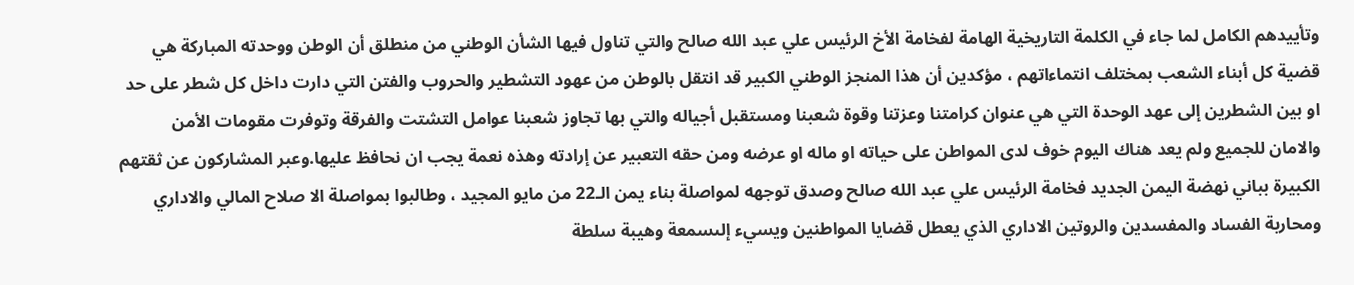وتأييدهم الكامل لما جاء في الكلمة التاريخية الهامة لفخامة الأخ الرئيس علي عبد الله صالح والتي تناول فيها الشأن الوطني من منطلق أن الوطن ووحدته المباركة هي قضية كل أبناء الشعب بمختلف انتماءاتهم ، مؤكدين أن هذا المنجز الوطني الكبير قد انتقل بالوطن من عهود التشطير والحروب والفتن التي دارت داخل كل شطر على حد او بين الشطرين إلى عهد الوحدة التي هي عنوان كرامتنا وعزتنا وقوة شعبنا ومستقبل أجياله والتي بها تجاوز شعبنا عوامل التشتت والفرقة وتوفرت مقومات الأمن والامان للجميع ولم يعد هناك اليوم خوف لدى المواطن على حياته او ماله او عرضه ومن حقه التعبير عن إرادته وهذه نعمة يجب ان نحافظ عليها.وعبر المشاركون عن ثقتهم الكبيرة بباني نهضة اليمن الجديد فخامة الرئيس علي عبد الله صالح وصدق توجهه لمواصلة بناء يمن الـ22 من مايو المجيد ، وطالبوا بمواصلة الا صلاح المالي والاداري ومحاربة الفساد والمفسدين والروتين الاداري الذي يعطل قضايا المواطنين ويسيء إلىسمعة وهيبة سلطة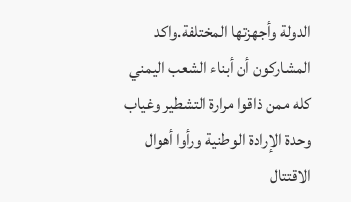الدولة وأجهزتها المختلفة.واكد المشاركون أن أبناء الشعب اليمني كله ممن ذاقوا مرارة التشطير وغياب وحدة الإرادة الوطنية ورأوا أهوال الاقتتال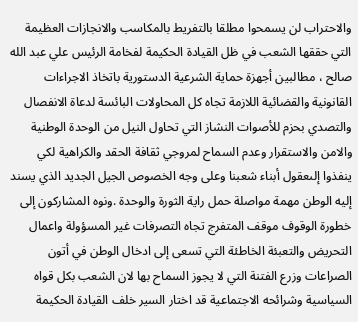والاحتراب لن يسمحوا مطلقا بالتفريط بالمكاسب والانجازات العظيمة التي حققها الشعب في ظل القيادة الحكيمة لفخامة الرئيس علي عبد الله صالح ، مطالبين أجهزة حماية الشرعية الدستورية باتخاذ الاجراءات القانونية والقضائية اللازمة تجاه كل المحاولات البائسة لدعاة الانفصال والتصدي بحزم للأصوات النشاز التي تحاول النيل من الوحدة الوطنية والامن والاستقرار وعدم السماح لمروجي ثقافة الحقد والكراهية لكي ينفذوا إلىعقول أبناء شعبنا وعلى وجه الخصوص الجيل الجديد الذي يسند إليه الوطن مهمة مواصلة حمل راية الثورة والوحدة .ونوه المشاركون إلى خطورة الوقوف موقف المتفرج تجاه التصرفات غير المسؤولة واعمال التحريض والتعبئة الخاطئة التي تسعى إلى ادخال الوطن في أتون الصراعات وزرع الفتنة التي لا يجوز السماح بها لان الشعب بكل قواه السياسية وشرائحه الاجتماعية قد اختار السير خلف القيادة الحكيمة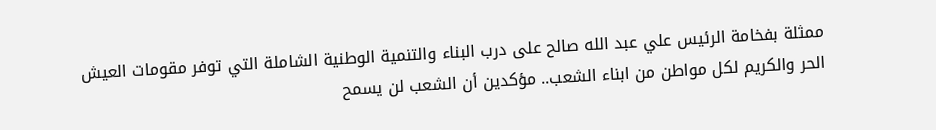ممثلة بفخامة الرئيس علي عبد الله صالح على درب البناء والتنمية الوطنية الشاملة التي توفر مقومات العيش الحر والكريم لكل مواطن من ابناء الشعب.. مؤكدين أن الشعب لن يسمح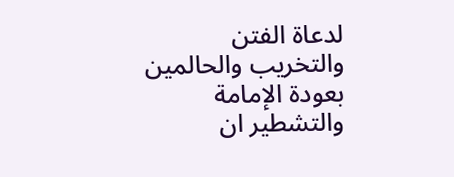لدعاة الفتن والتخريب والحالمين بعودة الإمامة والتشطير ان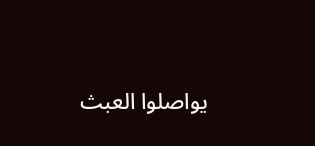يواصلوا العبث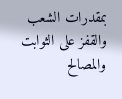بمقدرات الشعب والقفز على الثوابت والمصالح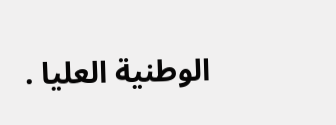الوطنية العليا .